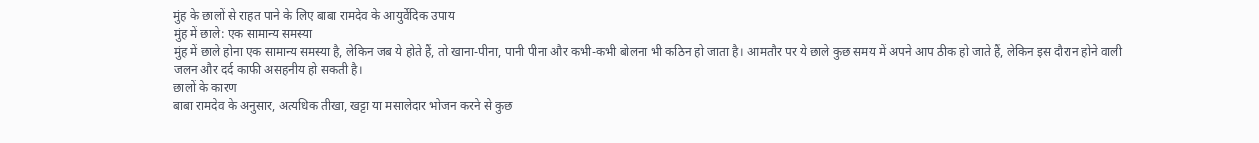मुंह के छालों से राहत पाने के लिए बाबा रामदेव के आयुर्वेदिक उपाय
मुंह में छाले: एक सामान्य समस्या
मुंह में छाले होना एक सामान्य समस्या है, लेकिन जब ये होते हैं, तो खाना-पीना, पानी पीना और कभी-कभी बोलना भी कठिन हो जाता है। आमतौर पर ये छाले कुछ समय में अपने आप ठीक हो जाते हैं, लेकिन इस दौरान होने वाली जलन और दर्द काफी असहनीय हो सकती है।
छालों के कारण
बाबा रामदेव के अनुसार, अत्यधिक तीखा, खट्टा या मसालेदार भोजन करने से कुछ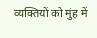व्यक्तियों को मुंह में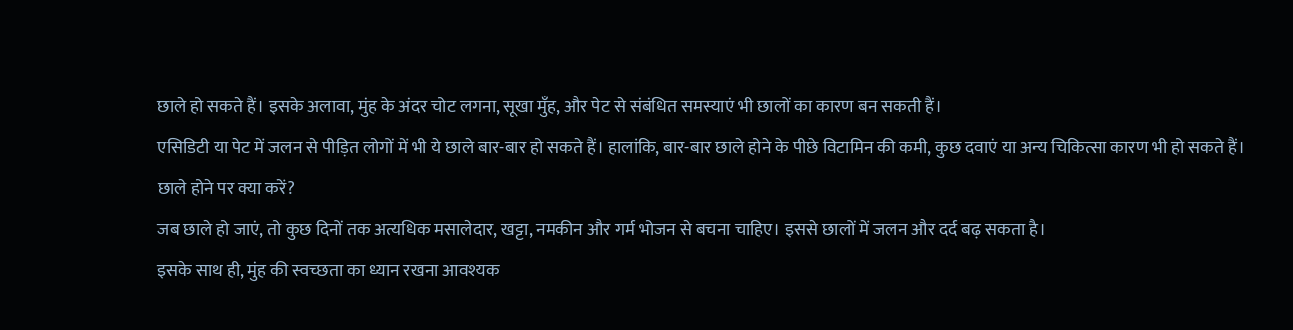छाले हो सकते हैं। इसके अलावा, मुंह के अंदर चोट लगना, सूखा मुँह, और पेट से संबंधित समस्याएं भी छालों का कारण बन सकती हैं।
एसिडिटी या पेट में जलन से पीड़ित लोगों में भी ये छाले बार-बार हो सकते हैं। हालांकि, बार-बार छाले होने के पीछे विटामिन की कमी, कुछ दवाएं या अन्य चिकित्सा कारण भी हो सकते हैं।
छाले होने पर क्या करें?
जब छाले हो जाएं, तो कुछ दिनों तक अत्यधिक मसालेदार, खट्टा, नमकीन और गर्म भोजन से बचना चाहिए। इससे छालों में जलन और दर्द बढ़ सकता है।
इसके साथ ही, मुंह की स्वच्छता का ध्यान रखना आवश्यक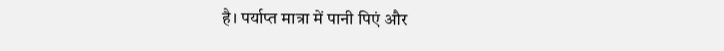है। पर्याप्त मात्रा में पानी पिएं और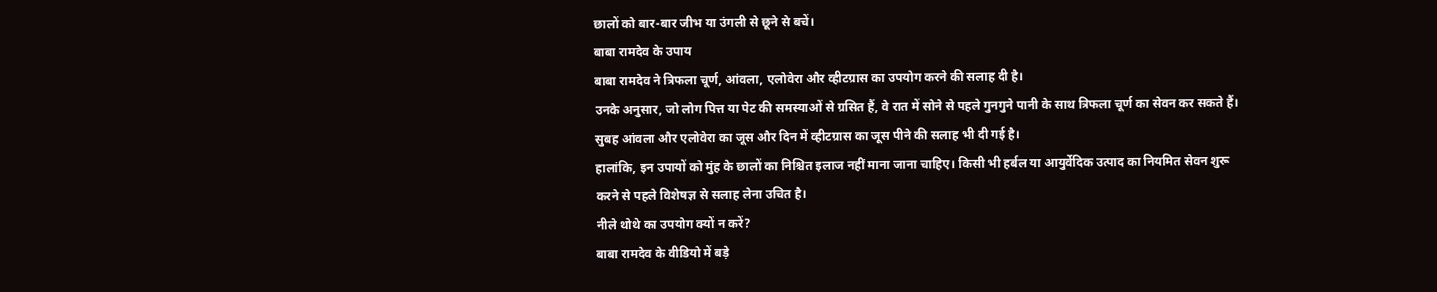छालों को बार-बार जीभ या उंगली से छूने से बचें।
बाबा रामदेव के उपाय
बाबा रामदेव ने त्रिफला चूर्ण, आंवला, एलोवेरा और व्हीटग्रास का उपयोग करने की सलाह दी है।
उनके अनुसार, जो लोग पित्त या पेट की समस्याओं से ग्रसित हैं, वे रात में सोने से पहले गुनगुने पानी के साथ त्रिफला चूर्ण का सेवन कर सकते हैं। सुबह आंवला और एलोवेरा का जूस और दिन में व्हीटग्रास का जूस पीने की सलाह भी दी गई है।
हालांकि, इन उपायों को मुंह के छालों का निश्चित इलाज नहीं माना जाना चाहिए। किसी भी हर्बल या आयुर्वेदिक उत्पाद का नियमित सेवन शुरू करने से पहले विशेषज्ञ से सलाह लेना उचित है।
नीले थोथे का उपयोग क्यों न करें?
बाबा रामदेव के वीडियो में बड़े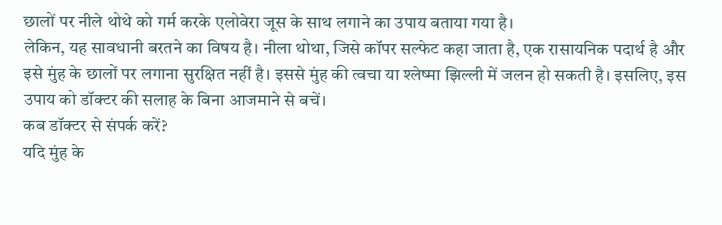छालों पर नीले थोथे को गर्म करके एलोवेरा जूस के साथ लगाने का उपाय बताया गया है।
लेकिन, यह सावधानी बरतने का विषय है। नीला थोथा, जिसे कॉपर सल्फेट कहा जाता है, एक रासायनिक पदार्थ है और इसे मुंह के छालों पर लगाना सुरक्षित नहीं है। इससे मुंह की त्वचा या श्लेष्मा झिल्ली में जलन हो सकती है। इसलिए, इस उपाय को डॉक्टर की सलाह के बिना आजमाने से बचें।
कब डॉक्टर से संपर्क करें?
यदि मुंह के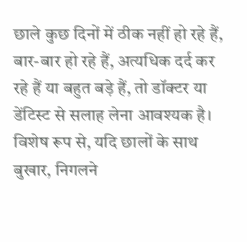छाले कुछ दिनों में ठीक नहीं हो रहे हैं, बार-बार हो रहे हैं, अत्यधिक दर्द कर रहे हैं या बहुत बड़े हैं, तो डॉक्टर या डेंटिस्ट से सलाह लेना आवश्यक है।
विशेष रूप से, यदि छालों के साथ बुखार, निगलने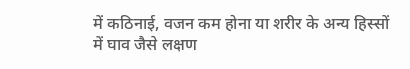में कठिनाई, वजन कम होना या शरीर के अन्य हिस्सों में घाव जैसे लक्षण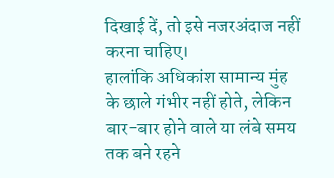दिखाई दें, तो इसे नजरअंदाज नहीं करना चाहिए।
हालांकि अधिकांश सामान्य मुंह के छाले गंभीर नहीं होते, लेकिन बार-बार होने वाले या लंबे समय तक बने रहने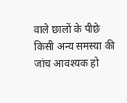वाले छालों के पीछे किसी अन्य समस्या की जांच आवश्यक हो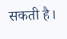सकती है।